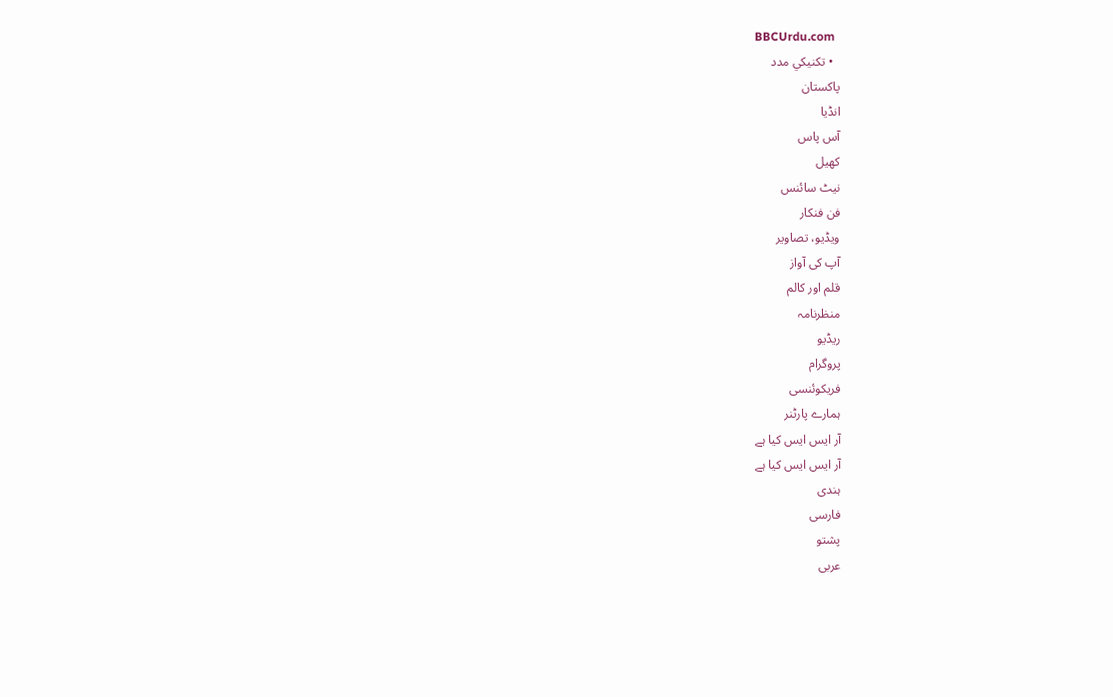BBCUrdu.com
  • تکنيکي مدد
پاکستان
انڈیا
آس پاس
کھیل
نیٹ سائنس
فن فنکار
ویڈیو، تصاویر
آپ کی آواز
قلم اور کالم
منظرنامہ
ریڈیو
پروگرام
فریکوئنسی
ہمارے پارٹنر
آر ایس ایس کیا ہے
آر ایس ایس کیا ہے
ہندی
فارسی
پشتو
عربی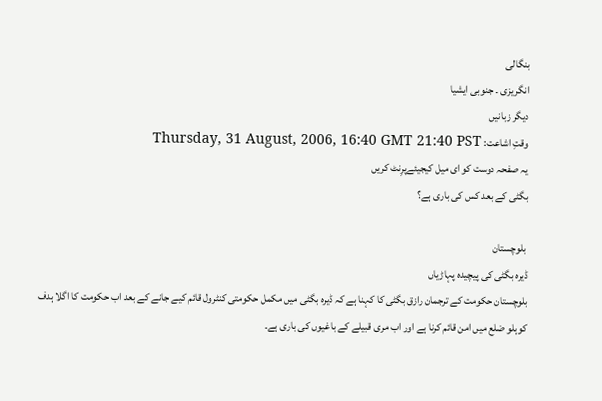بنگالی
انگریزی ۔ جنوبی ایشیا
دیگر زبانیں
وقتِ اشاعت: Thursday, 31 August, 2006, 16:40 GMT 21:40 PST
یہ صفحہ دوست کو ای میل کیجیئےپرِنٹ کریں
بگٹی کے بعد کس کی باری ہے؟

 بلوچستان
ڈیرہ بگٹی کی پیچیدہ پہاڑیاں
بلوچستان حکومت کے ترجمان رازق بگٹی کا کہنا ہے کہ ڈیرہ بگٹی میں مکمل حکومتی کنٹرول قائم کیے جانے کے بعد اب حکومت کا اگلا ہدف کوہلو ضلع میں امن قائم کرنا ہے اور اب مری قبیلے کے باغیوں کی باری ہے۔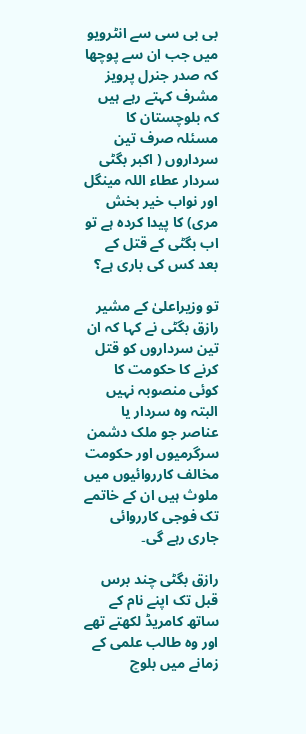بی بی سی سے انٹرویو میں جب ان سے پوچھا کہ صدر جنرل پرویز مشرف کہتے رہے ہیں کہ بلوچستان کا مسئلہ صرف تین سرداروں ( اکبر بگٹی سردار عطاء اللہ مینگل اور نواب خیر بخش مری) کا پیدا کردہ ہے تو اب بگٹی کے قتل کے بعد کس کی باری ہے؟

تو وزیراعلیٰ کے مشیر رازق بگٹی نے کہا کہ ان تین سرداروں کو قتل کرنے کا حکومت کا کوئی منصوبہ نہیں البتہ وہ سردار یا عناصر جو ملک دشمن سرگرمیوں اور حکومت مخالف کارروائیوں میں ملوث ہیں ان کے خاتمے تک فوجی کارروائی جاری رہے گی۔

رازق بگٹی چند برس قبل تک اپنے نام کے ساتھ کامریڈ لکھتے تھے اور وہ طالب علمی کے زمانے میں بلوچ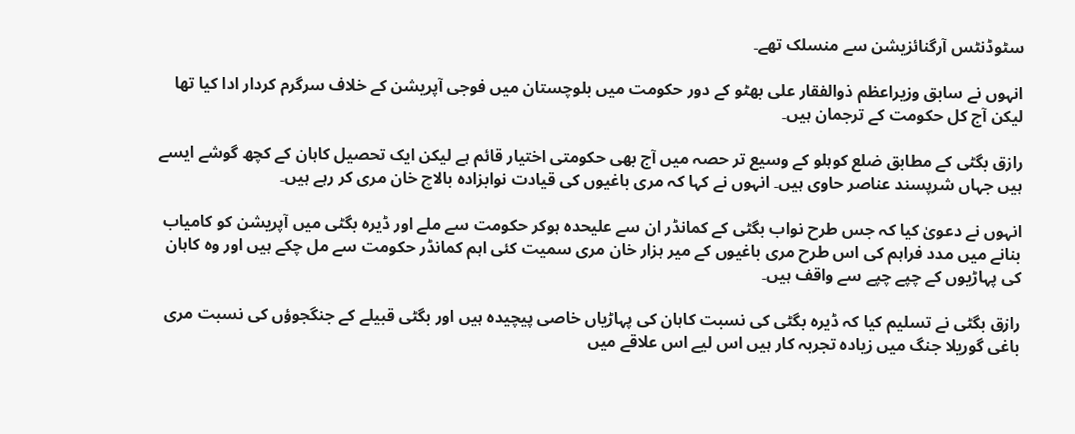سٹوڈنٹس آرگنائزیشن سے منسلک تھے۔

انہوں نے سابق وزیراعظم ذوالفقار علی بھٹو کے دور حکومت میں بلوچستان میں فوجی آپریشن کے خلاف سرگرم کردار ادا کیا تھا لیکن آج کل حکومت کے ترجمان ہیں۔

رازق بگٹی کے مطابق ضلع کوہلو کے وسیع تر حصہ میں آج بھی حکومتی اختیار قائم ہے لیکن ایک تحصیل کاہان کے کچھ گوشے ایسے ہیں جہاں شرپسند عناصر حاوی ہیں۔ انہوں نے کہا کہ مری باغیوں کی قیادت نوابزادہ بالاچ خان مری کر رہے ہیں۔

انہوں نے دعویٰ کیا کہ جس طرح نواب بگٹی کے کمانڈر ان سے علیحدہ ہوکر حکومت سے ملے اور ڈیرہ بگٹی میں آپریشن کو کامیاب بنانے میں مدد فراہم کی اس طرح مری باغیوں کے میر ہزار خان مری سمیت کئی اہم کمانڈر حکومت سے مل چکے ہیں اور وہ کاہان کی پہاڑیوں کے چپے چپے سے واقف ہیں۔

رازق بگٹی نے تسلیم کیا کہ ڈیرہ بگٹی کی نسبت کاہان کی پہاڑیاں خاصی پیچیدہ ہیں اور بگٹی قبیلے کے جنگجوؤں کی نسبت مری باغی گوریلا جنگ میں زیادہ تجربہ کار ہیں اس لیے اس علاقے میں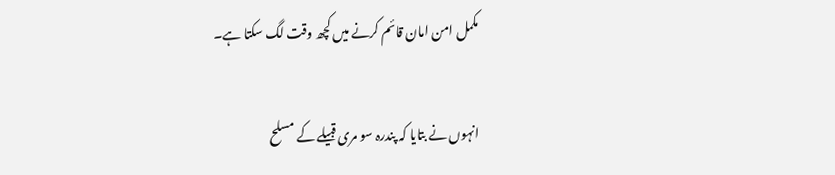مکمل امن امان قائم کرنے میں کچھ وقت لگ سکتا ہے۔

انہوں نے بتایا کہ پندرہ سو مری قبیلے کے مسلح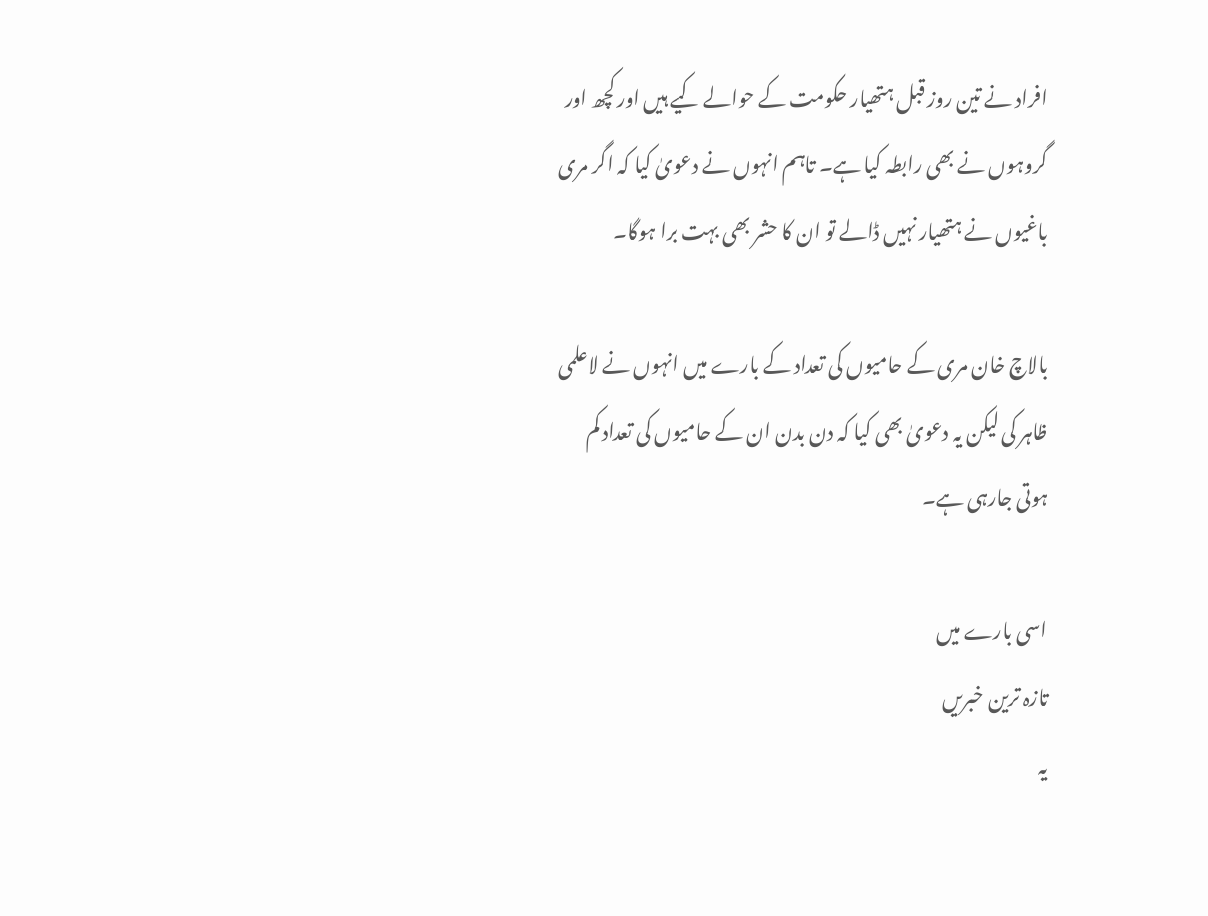افراد نے تین روز قبل ہتھیار حکومت کے حوالے کیے ہیں اور کچھ اور گروہوں نے بھی رابطہ کیا ہے۔ تاہم انہوں نے دعویٰ کیا کہ اگر مری باغیوں نے ہتھیار نہیں ڈالے تو ان کا حشر بھی بہت برا ہوگا۔

بالاچ خان مری کے حامیوں کی تعداد کے بارے میں انہوں نے لاعلمی ظاہر کی لیکن یہ دعویٰ بھی کیا کہ دن بدن ان کے حامیوں کی تعداد کم ہوتی جارہی ہے۔

اسی بارے میں
تازہ ترین خبریں
یہ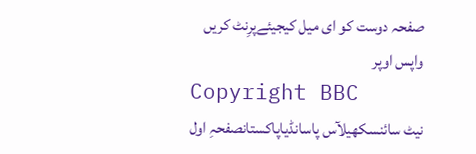صفحہ دوست کو ای میل کیجیئےپرِنٹ کریں
واپس اوپر
Copyright BBC
نیٹ سائنسکھیلآس پاسانڈیاپاکستانصفحہِ اول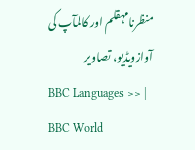منظرنامہقلم اور کالمآپ کی آوازویڈیو، تصاویر
BBC Languages >> | BBC World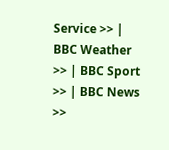Service >> | BBC Weather >> | BBC Sport >> | BBC News >>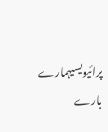پرائیویسیہمارے بارے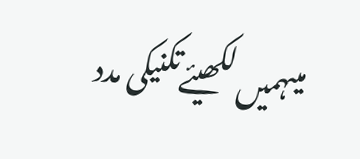میںہمیں لکھیئےتکنیکی مدد